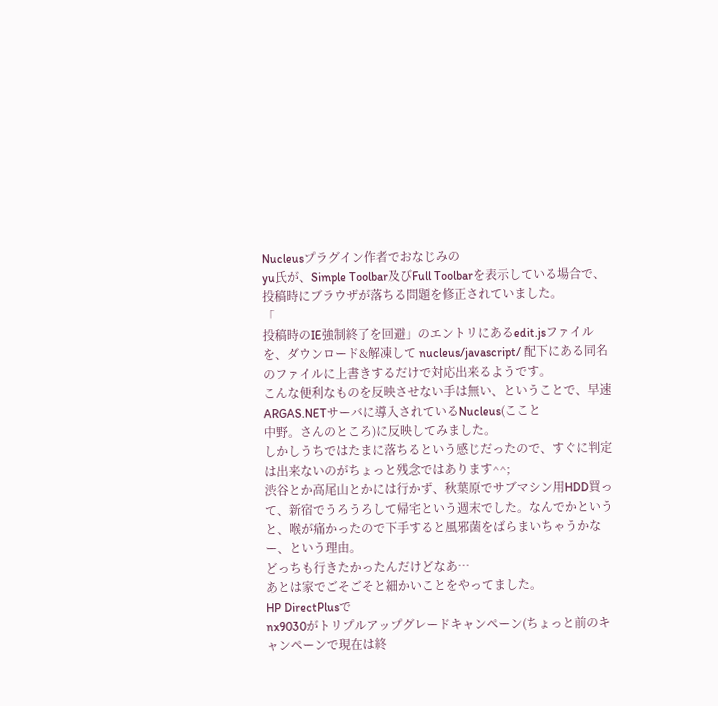Nucleusプラグイン作者でおなじみの
yu氏が、Simple Toolbar及びFull Toolbarを表示している場合で、投稿時にブラウザが落ちる問題を修正されていました。
「
投稿時のIE強制終了を回避」のエントリにあるedit.jsファイルを、ダウンロード&解凍して nucleus/javascript/ 配下にある同名のファイルに上書きするだけで対応出来るようです。
こんな便利なものを反映させない手は無い、ということで、早速ARGAS.NETサーバに導入されているNucleus(ここと
中野。さんのところ)に反映してみました。
しかしうちではたまに落ちるという感じだったので、すぐに判定は出来ないのがちょっと残念ではあります^^;
渋谷とか高尾山とかには行かず、秋葉原でサブマシン用HDD買って、新宿でうろうろして帰宅という週末でした。なんでかというと、喉が痛かったので下手すると風邪菌をばらまいちゃうかなー、という理由。
どっちも行きたかったんだけどなあ…
あとは家でごそごそと細かいことをやってました。
HP DirectPlusで
nx9030がトリプルアップグレードキャンペーン(ちょっと前のキャンペーンで現在は終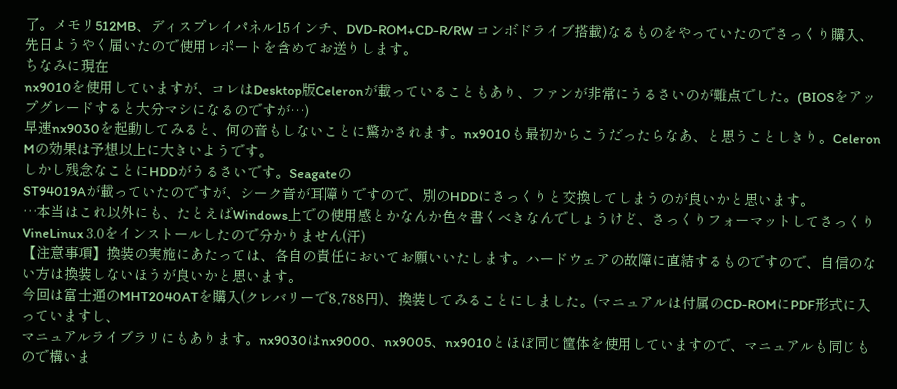了。メモリ512MB、ディスプレイパネル15インチ、DVD-ROM+CD-R/RW コンボドライブ搭載)なるものをやっていたのでさっくり購入、先日ようやく届いたので使用レポートを含めてお送りします。
ちなみに現在
nx9010を使用していますが、コレはDesktop版Celeronが載っていることもあり、ファンが非常にうるさいのが難点でした。(BIOSをアップグレードすると大分マシになるのですが…)
早速nx9030を起動してみると、何の音もしないことに驚かされます。nx9010も最初からこうだったらなあ、と思うことしきり。Celeron Mの効果は予想以上に大きいようです。
しかし残念なことにHDDがうるさいです。Seagateの
ST94019Aが載っていたのですが、シーク音が耳障りですので、別のHDDにさっくりと交換してしまうのが良いかと思います。
…本当はこれ以外にも、たとえばWindows上での使用感とかなんか色々書くべきなんでしょうけど、さっくりフォーマットしてさっくりVineLinux 3.0をインストールしたので分かりません(汗)
【注意事項】換装の実施にあたっては、各自の責任においてお願いいたします。ハードウェアの故障に直結するものですので、自信のない方は換装しないほうが良いかと思います。
今回は富士通のMHT2040ATを購入(クレバリーで8,788円)、換装してみることにしました。(マニュアルは付属のCD-ROMにPDF形式に入っていますし、
マニュアルライブラリにもあります。nx9030はnx9000、nx9005、nx9010とほぼ同じ筐体を使用していますので、マニュアルも同じもので構いま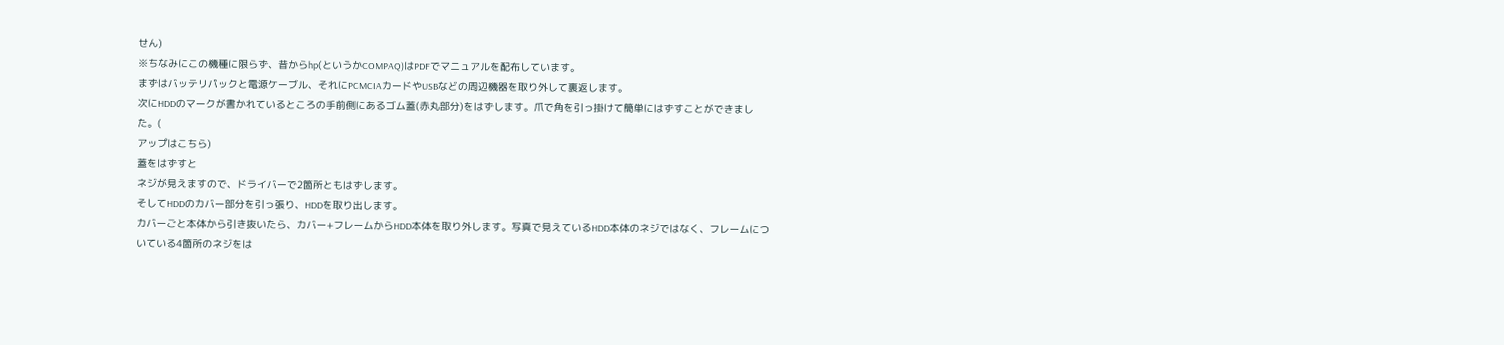せん)
※ちなみにこの機種に限らず、昔からhp(というかCOMPAQ)はPDFでマニュアルを配布しています。
まずはバッテリパックと電源ケーブル、それにPCMCIAカードやUSBなどの周辺機器を取り外して裏返します。
次にHDDのマークが書かれているところの手前側にあるゴム蓋(赤丸部分)をはずします。爪で角を引っ掛けて簡単にはずすことができました。(
アップはこちら)
蓋をはずすと
ネジが見えますので、ドライバーで2箇所ともはずします。
そしてHDDのカバー部分を引っ張り、HDDを取り出します。
カバーごと本体から引き抜いたら、カバー+フレームからHDD本体を取り外します。写真で見えているHDD本体のネジではなく、フレームについている4箇所のネジをは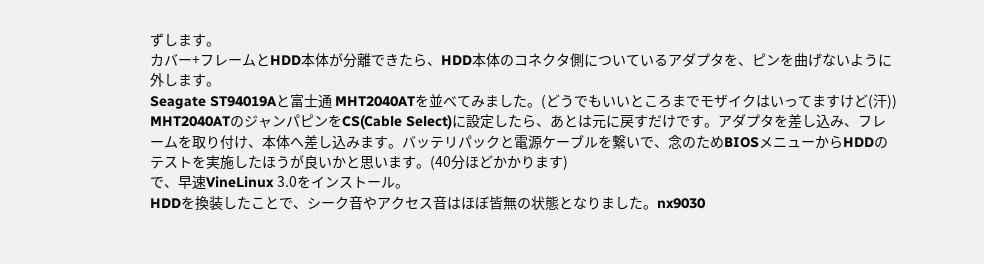ずします。
カバー+フレームとHDD本体が分離できたら、HDD本体のコネクタ側についているアダプタを、ピンを曲げないように外します。
Seagate ST94019Aと富士通 MHT2040ATを並べてみました。(どうでもいいところまでモザイクはいってますけど(汗))
MHT2040ATのジャンパピンをCS(Cable Select)に設定したら、あとは元に戻すだけです。アダプタを差し込み、フレームを取り付け、本体へ差し込みます。バッテリパックと電源ケーブルを繋いで、念のためBIOSメニューからHDDのテストを実施したほうが良いかと思います。(40分ほどかかります)
で、早速VineLinux 3.0をインストール。
HDDを換装したことで、シーク音やアクセス音はほぼ皆無の状態となりました。nx9030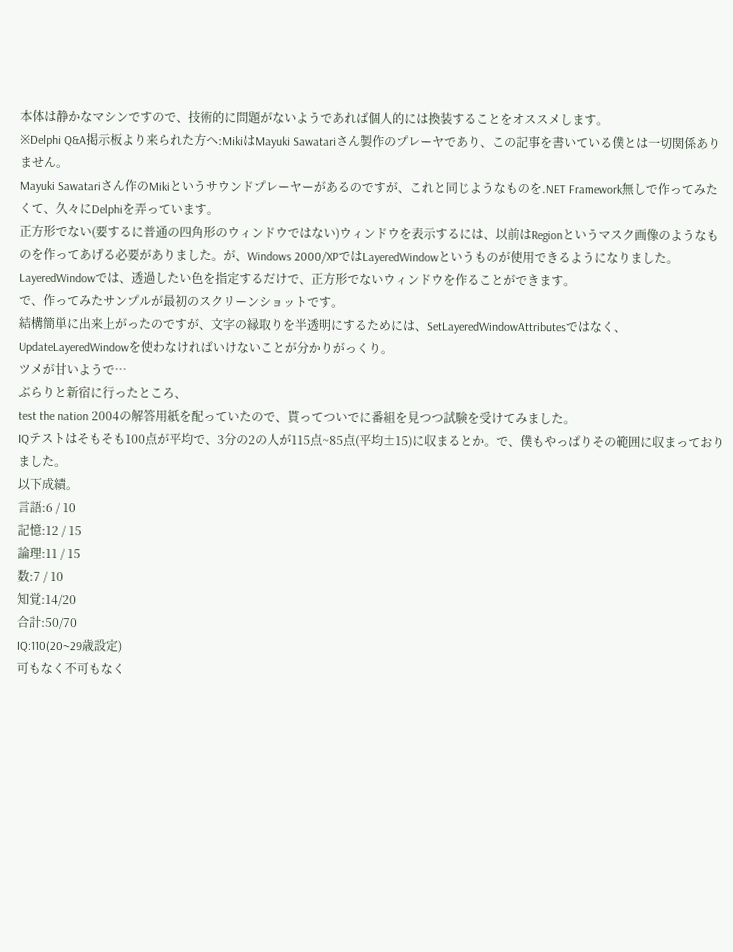本体は静かなマシンですので、技術的に問題がないようであれば個人的には換装することをオススメします。
※Delphi Q&A掲示板より来られた方へ:MikiはMayuki Sawatariさん製作のプレーヤであり、この記事を書いている僕とは一切関係ありません。
Mayuki Sawatariさん作のMikiというサウンドプレーヤーがあるのですが、これと同じようなものを.NET Framework無しで作ってみたくて、久々にDelphiを弄っています。
正方形でない(要するに普通の四角形のウィンドウではない)ウィンドウを表示するには、以前はRegionというマスク画像のようなものを作ってあげる必要がありました。が、Windows 2000/XPではLayeredWindowというものが使用できるようになりました。LayeredWindowでは、透過したい色を指定するだけで、正方形でないウィンドウを作ることができます。
で、作ってみたサンプルが最初のスクリーンショットです。
結構簡単に出来上がったのですが、文字の縁取りを半透明にするためには、SetLayeredWindowAttributesではなく、UpdateLayeredWindowを使わなければいけないことが分かりがっくり。
ツメが甘いようで…
ぶらりと新宿に行ったところ、
test the nation 2004の解答用紙を配っていたので、貰ってついでに番組を見つつ試験を受けてみました。
IQテストはそもそも100点が平均で、3分の2の人が115点~85点(平均±15)に収まるとか。で、僕もやっぱりその範囲に収まっておりました。
以下成績。
言語:6 / 10
記憶:12 / 15
論理:11 / 15
数:7 / 10
知覚:14/20
合計:50/70
IQ:110(20~29歳設定)
可もなく不可もなく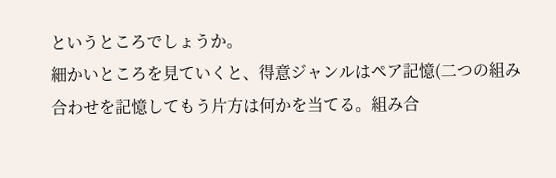というところでしょうか。
細かいところを見ていくと、得意ジャンルはペア記憶(二つの組み合わせを記憶してもう片方は何かを当てる。組み合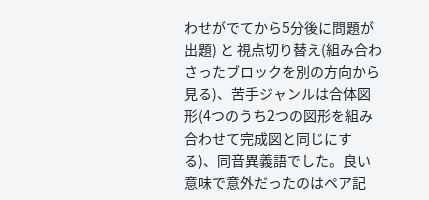わせがでてから5分後に問題が出題) と 視点切り替え(組み合わさったブロックを別の方向から見る)、苦手ジャンルは合体図形(4つのうち2つの図形を組み合わせて完成図と同じにする)、同音異義語でした。良い意味で意外だったのはペア記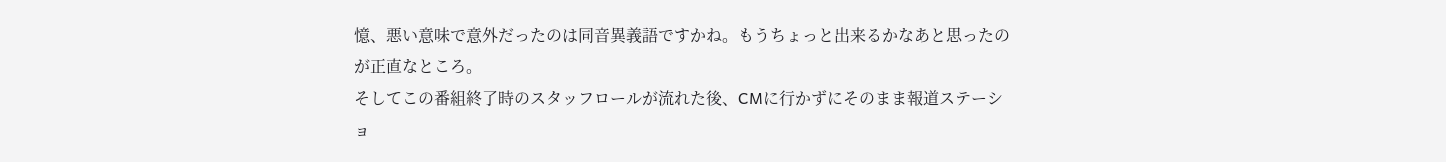憶、悪い意味で意外だったのは同音異義語ですかね。もうちょっと出来るかなあと思ったのが正直なところ。
そしてこの番組終了時のスタッフロールが流れた後、CMに行かずにそのまま報道ステーショ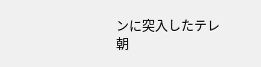ンに突入したテレ朝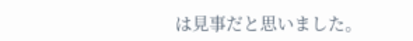は見事だと思いました。